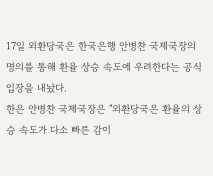17일 외환당국은 한국은행 안병찬 국제국장의 명의를 통해 환율 상승 속도에 우려한다는 공식 입장을 내놨다.
한은 안병찬 국제국장은 "외환당국은 환율의 상승 속도가 다소 빠른 감이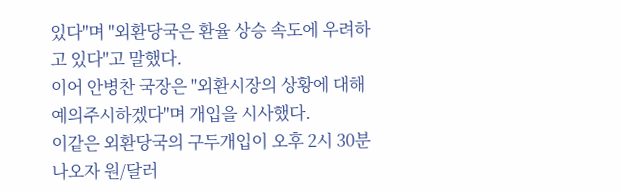있다"며 "외환당국은 환율 상승 속도에 우려하고 있다"고 말했다.
이어 안병찬 국장은 "외환시장의 상황에 대해 예의주시하겠다"며 개입을 시사했다.
이같은 외환당국의 구두개입이 오후 2시 30분 나오자 원/달러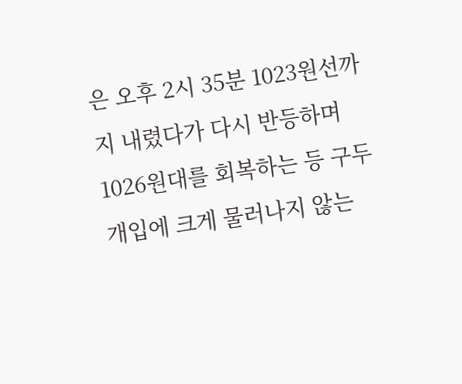은 오후 2시 35분 1023원선까지 내렸다가 다시 반등하며 1026원대를 회복하는 등 구두개입에 크게 물러나지 않는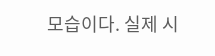모습이다. 실제 시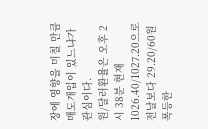장에 영향을 미칠 만큼 매도개입이 있느냐가 관심이다.
원/달러환율은 오후 2시 38분 현재 1026.40/1027.20으로 전날보다 29.20/60원 폭등한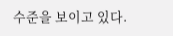수준을 보이고 있다.